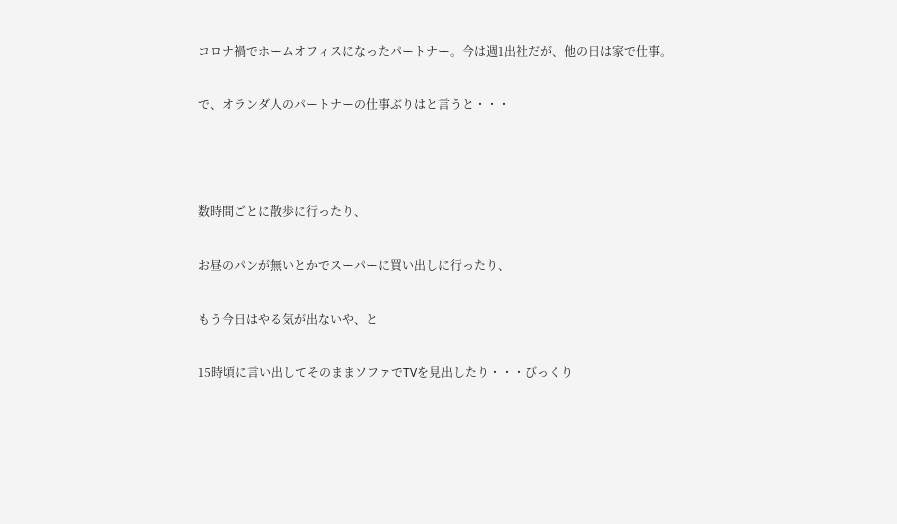コロナ禍でホームオフィスになったパートナー。今は週1出社だが、他の日は家で仕事。

で、オランダ人のパートナーの仕事ぶりはと言うと・・・



数時間ごとに散歩に行ったり、

お昼のパンが無いとかでスーパーに買い出しに行ったり、

もう今日はやる気が出ないや、と

15時頃に言い出してそのままソファでTVを見出したり・・・びっくり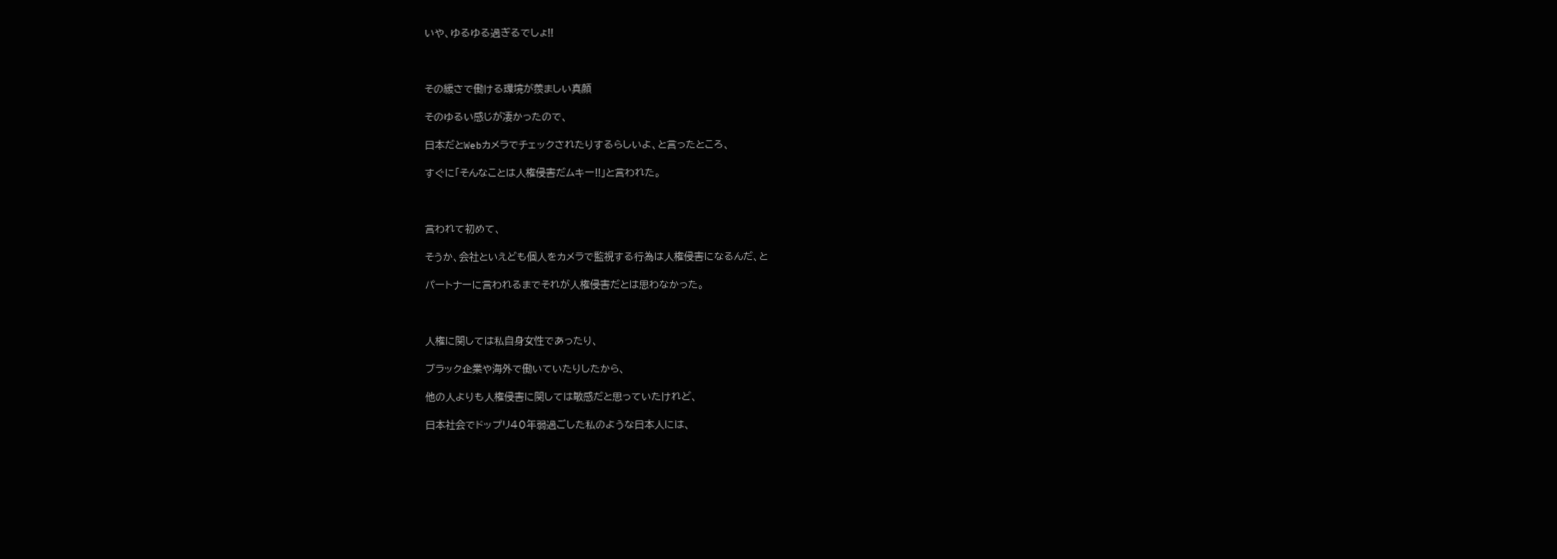いや、ゆるゆる過ぎるでしょ!!



その緩さで働ける環境が羨ましい真顔

そのゆるい感じが凄かったので、

日本だとWebカメラでチェックされたりするらしいよ、と言ったところ、

すぐに「そんなことは人権侵害だムキー!!」と言われた。



言われて初めて、

そうか、会社といえども個人をカメラで監視する行為は人権侵害になるんだ、と

パートナーに言われるまでそれが人権侵害だとは思わなかった。



人権に関しては私自身女性であったり、

ブラック企業や海外で働いていたりしたから、

他の人よりも人権侵害に関しては敏感だと思っていたけれど、

日本社会でドップリ40年弱過ごした私のような日本人には、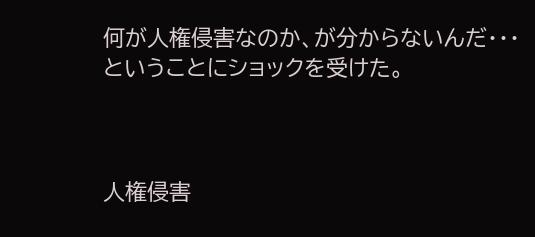何が人権侵害なのか、が分からないんだ・・・ということにショックを受けた。



人権侵害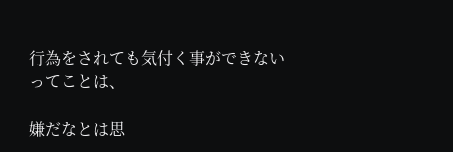行為をされても気付く事ができないってことは、

嫌だなとは思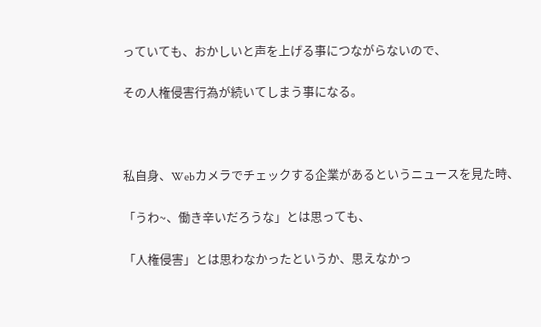っていても、おかしいと声を上げる事につながらないので、

その人権侵害行為が続いてしまう事になる。



私自身、Webカメラでチェックする企業があるというニュースを見た時、

「うわ~、働き辛いだろうな」とは思っても、

「人権侵害」とは思わなかったというか、思えなかっ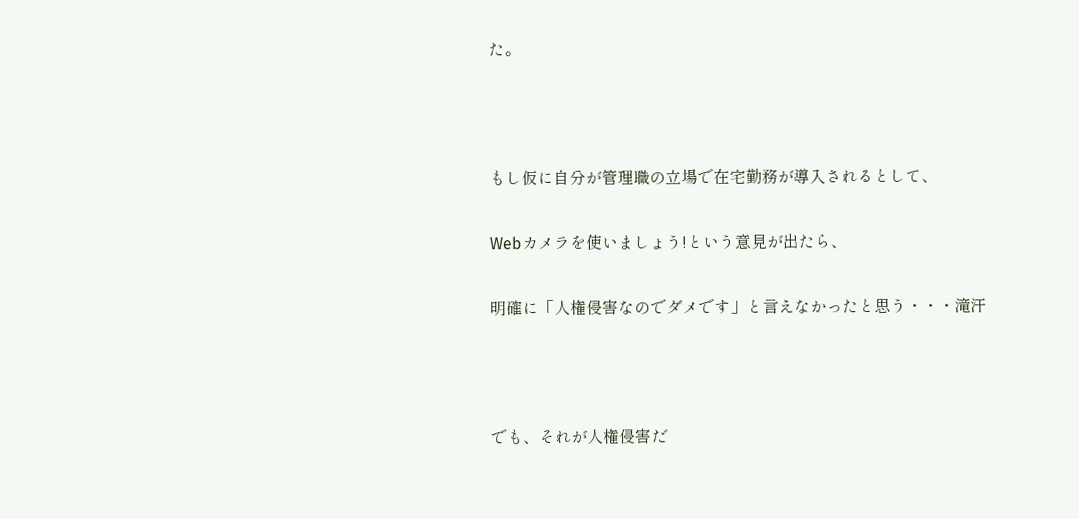た。



もし仮に自分が管理職の立場で在宅勤務が導入されるとして、

Webカメラを使いましょう!という意見が出たら、

明確に「人権侵害なのでダメです」と言えなかったと思う・・・滝汗



でも、それが人権侵害だ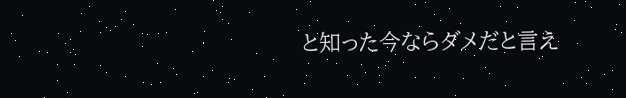と知った今ならダメだと言え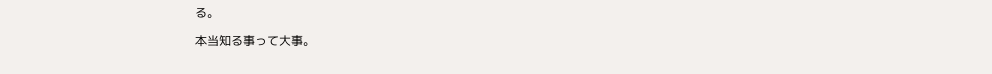る。

本当知る事って大事。